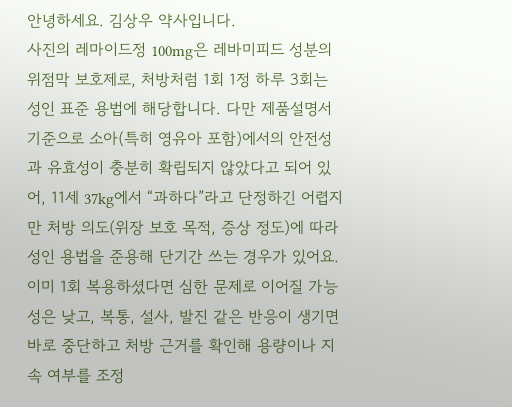안녕하세요. 김상우 약사입니다.
사진의 레마이드정 100mg은 레바미피드 성분의 위점막 보호제로, 처방처럼 1회 1정 하루 3회는 성인 표준 용법에 해당합니다. 다만 제품설명서 기준으로 소아(특히 영유아 포함)에서의 안전성과 유효성이 충분히 확립되지 않았다고 되어 있어, 11세 37kg에서 “과하다”라고 단정하긴 어렵지만 처방 의도(위장 보호 목적, 증상 정도)에 따라 성인 용법을 준용해 단기간 쓰는 경우가 있어요. 이미 1회 복용하셨다면 심한 문제로 이어질 가능성은 낮고, 복통, 설사, 발진 같은 반응이 생기면 바로 중단하고 처방 근거를 확인해 용량이나 지속 여부를 조정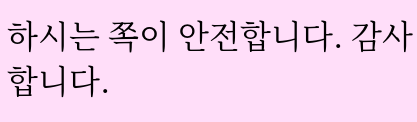하시는 쪽이 안전합니다. 감사합니다.